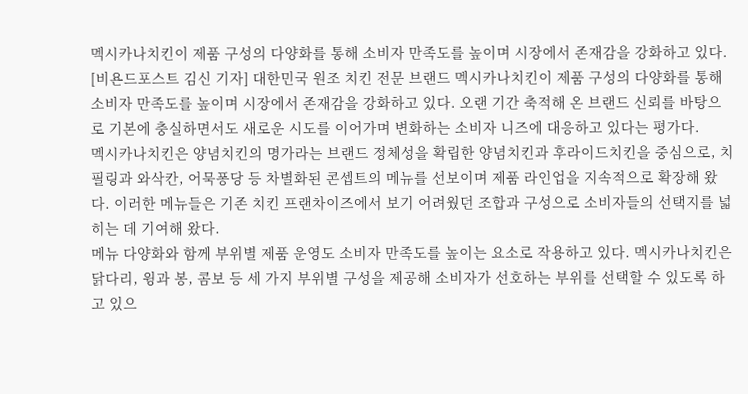멕시카나치킨이 제품 구성의 다양화를 통해 소비자 만족도를 높이며 시장에서 존재감을 강화하고 있다.
[비욘드포스트 김신 기자] 대한민국 원조 치킨 전문 브랜드 멕시카나치킨이 제품 구성의 다양화를 통해 소비자 만족도를 높이며 시장에서 존재감을 강화하고 있다. 오랜 기간 축적해 온 브랜드 신뢰를 바탕으로 기본에 충실하면서도 새로운 시도를 이어가며 변화하는 소비자 니즈에 대응하고 있다는 평가다.
멕시카나치킨은 양념치킨의 명가라는 브랜드 정체성을 확립한 양념치킨과 후라이드치킨을 중심으로, 치필링과 와삭칸, 어묵퐁당 등 차별화된 콘셉트의 메뉴를 선보이며 제품 라인업을 지속적으로 확장해 왔다. 이러한 메뉴들은 기존 치킨 프랜차이즈에서 보기 어려웠던 조합과 구성으로 소비자들의 선택지를 넓히는 데 기여해 왔다.
메뉴 다양화와 함께 부위별 제품 운영도 소비자 만족도를 높이는 요소로 작용하고 있다. 멕시카나치킨은 닭다리, 윙과 봉, 콤보 등 세 가지 부위별 구성을 제공해 소비자가 선호하는 부위를 선택할 수 있도록 하고 있으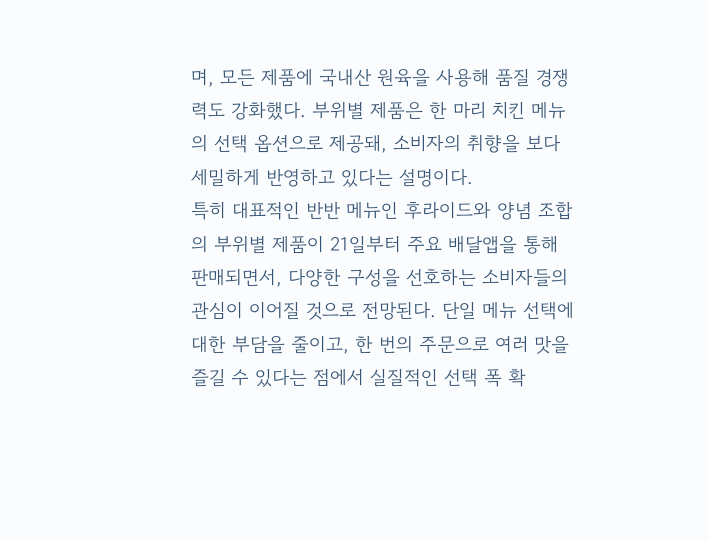며, 모든 제품에 국내산 원육을 사용해 품질 경쟁력도 강화했다. 부위별 제품은 한 마리 치킨 메뉴의 선택 옵션으로 제공돼, 소비자의 취향을 보다 세밀하게 반영하고 있다는 설명이다.
특히 대표적인 반반 메뉴인 후라이드와 양념 조합의 부위별 제품이 21일부터 주요 배달앱을 통해 판매되면서, 다양한 구성을 선호하는 소비자들의 관심이 이어질 것으로 전망된다. 단일 메뉴 선택에 대한 부담을 줄이고, 한 번의 주문으로 여러 맛을 즐길 수 있다는 점에서 실질적인 선택 폭 확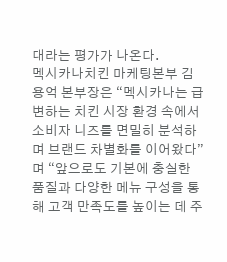대라는 평가가 나온다.
멕시카나치킨 마케팅본부 김용억 본부장은 “멕시카나는 급변하는 치킨 시장 환경 속에서 소비자 니즈를 면밀히 분석하며 브랜드 차별화를 이어왔다”며 “앞으로도 기본에 충실한 품질과 다양한 메뉴 구성을 통해 고객 만족도를 높이는 데 주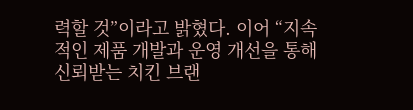력할 것”이라고 밝혔다. 이어 “지속적인 제품 개발과 운영 개선을 통해 신뢰받는 치킨 브랜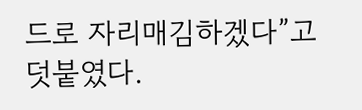드로 자리매김하겠다”고 덧붙였다.